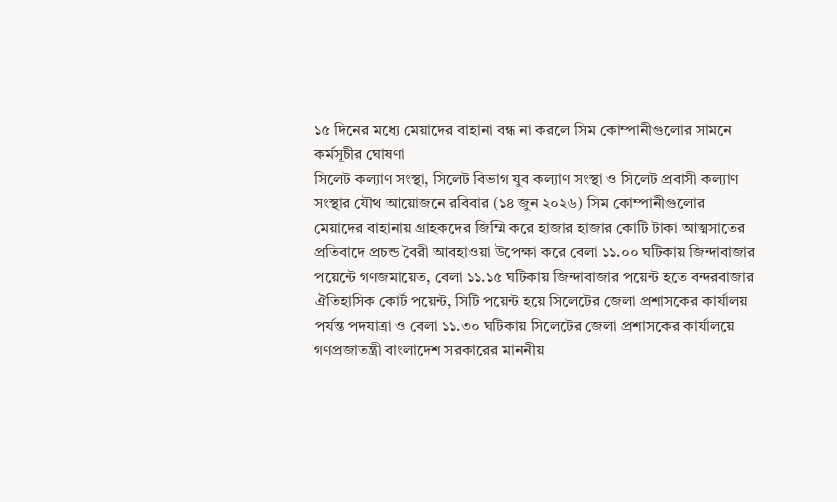১৫ দিনের মধ্যে মেয়াদের বাহানা বন্ধ না করলে সিম কোম্পানীগুলোর সামনে কর্মসূচীর ঘোষণা
সিলেট কল্যাণ সংস্থা, সিলেট বিভাগ যুব কল্যাণ সংস্থা ও সিলেট প্রবাসী কল্যাণ সংস্থার যৌথ আয়োজনে রবিবার (১৪ জুন ২০২৬) সিম কোম্পানীগুলোর মেয়াদের বাহানায় গ্রাহকদের জিম্মি করে হাজার হাজার কোটি টাকা আত্মসাতের প্রতিবাদে প্রচন্ড বৈরী আবহাওয়া উপেক্ষা করে বেলা ১১.০০ ঘটিকায় জিন্দাবাজার পয়েন্টে গণজমায়েত, বেলা ১১.১৫ ঘটিকায় জিন্দাবাজার পয়েন্ট হতে বন্দরবাজার ঐতিহাসিক কোর্ট পয়েন্ট, সিটি পয়েন্ট হয়ে সিলেটের জেলা প্রশাসকের কার্যালয় পর্যন্ত পদযাত্রা ও বেলা ১১.৩০ ঘটিকায় সিলেটের জেলা প্রশাসকের কার্যালয়ে গণপ্রজাতন্ত্রী বাংলাদেশ সরকারের মাননীয়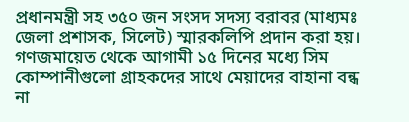প্রধানমন্ত্রী সহ ৩৫০ জন সংসদ সদস্য বরাবর (মাধ্যমঃ জেলা প্রশাসক, সিলেট) স্মারকলিপি প্রদান করা হয়। গণজমায়েত থেকে আগামী ১৫ দিনের মধ্যে সিম কোম্পানীগুলো গ্রাহকদের সাথে মেয়াদের বাহানা বন্ধ না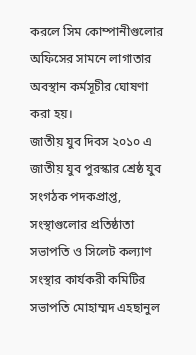করলে সিম কোম্পানীগুলোর অফিসের সামনে লাগাতার অবস্থান কর্মসূচীর ঘোষণা করা হয়।
জাতীয় যুব দিবস ২০১০ এ জাতীয় যুব পুরস্কার শ্রেষ্ঠ যুব সংগঠক পদকপ্রাপ্ত, সংস্থাগুলোর প্রতিষ্ঠাতা সভাপতি ও সিলেট কল্যাণ সংস্থার কার্যকরী কমিটির সভাপতি মোহাম্মদ এহছানুল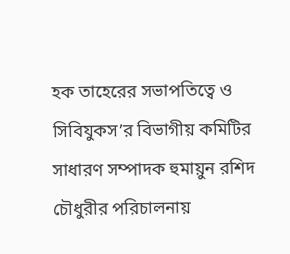হক তাহেরের সভাপতিত্বে ও সিবিযুকস’র বিভাগীয় কমিটির সাধারণ সম্পাদক হুমায়ুন রশিদ চৌধুরীর পরিচালনায়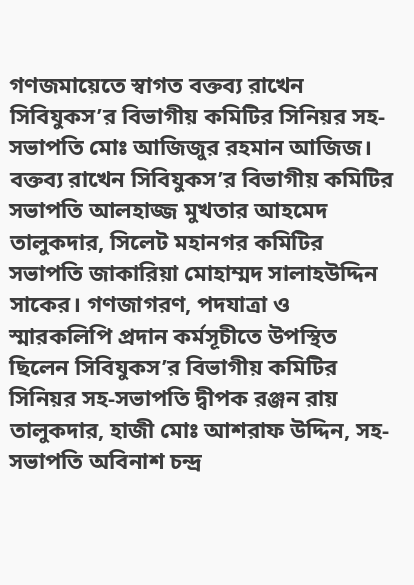গণজমায়েতে স্বাগত বক্তব্য রাখেন সিবিযুকস’র বিভাগীয় কমিটির সিনিয়র সহ-সভাপতি মোঃ আজিজুর রহমান আজিজ। বক্তব্য রাখেন সিবিযুকস’র বিভাগীয় কমিটির সভাপতি আলহাজ্জ মুখতার আহমেদ তালুকদার, সিলেট মহানগর কমিটির সভাপতি জাকারিয়া মোহাম্মদ সালাহউদ্দিন সাকের। গণজাগরণ, পদযাত্রা ও স্মারকলিপি প্রদান কর্মসূচীতে উপস্থিত ছিলেন সিবিযুকস’র বিভাগীয় কমিটির সিনিয়র সহ-সভাপতি দ্বীপক রঞ্জন রায় তালুকদার, হাজী মোঃ আশরাফ উদ্দিন, সহ-সভাপতি অবিনাশ চন্দ্র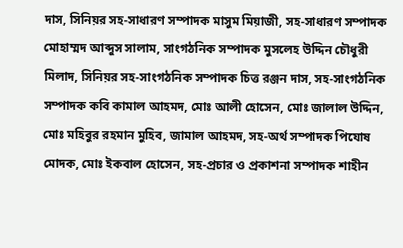দাস, সিনিয়র সহ-সাধারণ সম্পাদক মাসুম মিয়াজী, সহ-সাধারণ সম্পাদক মোহাম্মদ আব্দুস সালাম, সাংগঠনিক সম্পাদক মুসলেহ উদ্দিন চৌধুরী মিলাদ, সিনিয়র সহ-সাংগঠনিক সম্পাদক চিত্ত রঞ্জন দাস, সহ-সাংগঠনিক সম্পাদক কবি কামাল আহমদ, মোঃ আলী হোসেন, মোঃ জালাল উদ্দিন, মোঃ মহিবুর রহমান মুহিব, জামাল আহমদ, সহ-অর্থ সম্পাদক পিযোষ মোদক, মোঃ ইকবাল হোসেন, সহ-প্রচার ও প্রকাশনা সম্পাদক শাহীন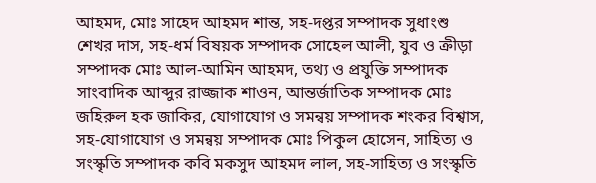আহমদ, মোঃ সাহেদ আহমদ শান্ত, সহ-দপ্তর সম্পাদক সুধাংশু শেখর দাস, সহ-ধর্ম বিষয়ক সম্পাদক সোহেল আলী, যুব ও ক্রীড়া সম্পাদক মোঃ আল-আমিন আহমদ, তথ্য ও প্রযুক্তি সম্পাদক সাংবাদিক আব্দুর রাজ্জাক শাওন, আন্তর্জাতিক সম্পাদক মোঃ জহিরুল হক জাকির, যোগাযোগ ও সমন্বয় সম্পাদক শংকর বিশ্বাস, সহ-যোগাযোগ ও সমন্বয় সম্পাদক মোঃ পিকুল হোসেন, সাহিত্য ও সংস্কৃতি সম্পাদক কবি মকসুদ আহমদ লাল, সহ-সাহিত্য ও সংস্কৃতি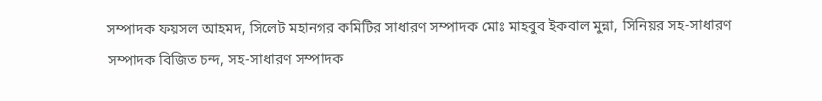সম্পাদক ফয়সল আহমদ, সিলেট মহানগর কমিটির সাধারণ সম্পাদক মোঃ মাহবুব ইকবাল মুন্না, সিনিয়র সহ-সাধারণ সম্পাদক বিজিত চন্দ, সহ-সাধারণ সম্পাদক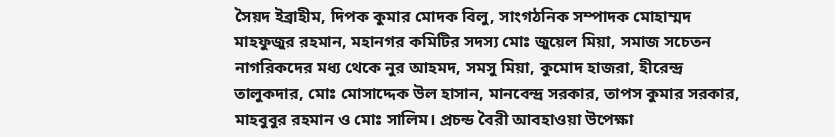সৈয়দ ইব্রাহীম, দিপক কুমার মোদক বিলু, সাংগঠনিক সম্পাদক মোহাম্মদ মাহফুজুর রহমান, মহানগর কমিটির সদস্য মোঃ জুয়েল মিয়া, সমাজ সচেতন নাগরিকদের মধ্য থেকে নুর আহমদ, সমসু মিয়া, কুমোদ হাজরা, হীরেন্দ্র তালুকদার, মোঃ মোসাদ্দেক উল হাসান, মানবেন্দ্র সরকার, তাপস কুমার সরকার, মাহবুবুর রহমান ও মোঃ সালিম। প্রচন্ড বৈরী আবহাওয়া উপেক্ষা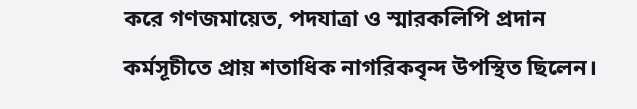করে গণজমায়েত, পদযাত্রা ও স্মারকলিপি প্রদান কর্মসূচীতে প্রায় শতাধিক নাগরিকবৃন্দ উপস্থিত ছিলেন।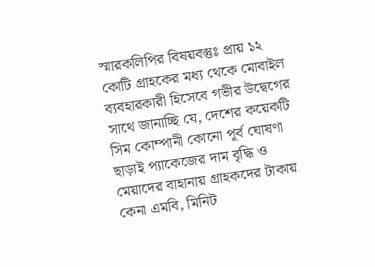স্মারকলিপির বিষয়বস্তুঃ প্রায় ১২ কোটি গ্রাহকের মধ্য থেকে মোবাইল ব্যবহারকারী হিসেবে গভীর উদ্বেগের সাথে জানাচ্ছি যে, দেশের কয়েকটি সিম কোম্পানী কোনো পূর্ব ঘোষণা ছাড়াই প্যাকেজের দাম বৃদ্ধি ও মেয়াদের বাহানায় গ্রাহকদের টাকায় কেনা এমবি, মিনিট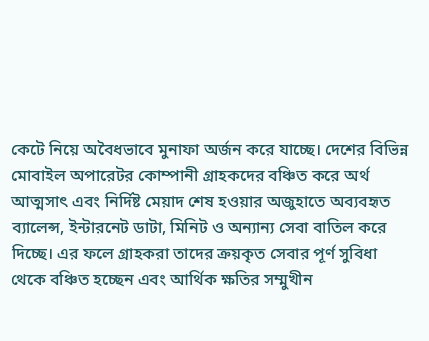কেটে নিয়ে অবৈধভাবে মুনাফা অর্জন করে যাচ্ছে। দেশের বিভিন্ন মোবাইল অপারেটর কোম্পানী গ্রাহকদের বঞ্চিত করে অর্থ আত্মসাৎ এবং নির্দিষ্ট মেয়াদ শেষ হওয়ার অজুহাতে অব্যবহৃত ব্যালেন্স, ইন্টারনেট ডাটা, মিনিট ও অন্যান্য সেবা বাতিল করে দিচ্ছে। এর ফলে গ্রাহকরা তাদের ক্রয়কৃত সেবার পূর্ণ সুবিধা থেকে বঞ্চিত হচ্ছেন এবং আর্থিক ক্ষতির সম্মুখীন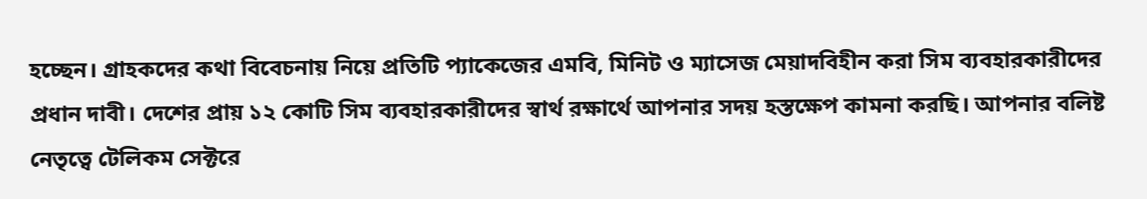হচ্ছেন। গ্রাহকদের কথা বিবেচনায় নিয়ে প্রতিটি প্যাকেজের এমবি, মিনিট ও ম্যাসেজ মেয়াদবিহীন করা সিম ব্যবহারকারীদের প্রধান দাবী। দেশের প্রায় ১২ কোটি সিম ব্যবহারকারীদের স্বার্থ রক্ষার্থে আপনার সদয় হস্তক্ষেপ কামনা করছি। আপনার বলিষ্ট নেতৃত্বে টেলিকম সেক্টরে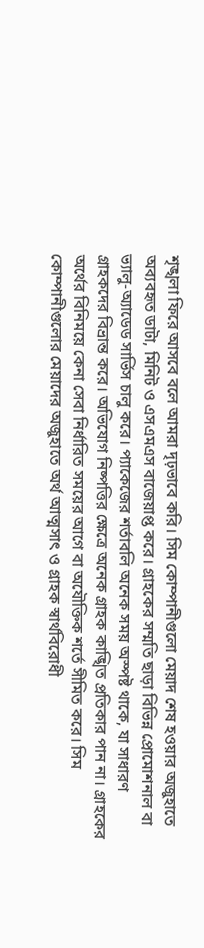শৃঙ্খলা ফিরে আসবে বলে আমরা দৃঢ়ভাবে করি। সিম কোম্পানীগুলো মেয়াদ শেষ হওয়ার অজুহাতে অব্যবহৃত ডাটা, মিনিট ও এসএমএস বাজেয়াপ্ত করে। গ্রাহকের সম্মতি ছাড়া বিভিন্ন প্রোমোশনাল বা ভ্যালু-অ্যাডেড সার্ভিস চালু করে। প্যাকেজের শর্তাবলি অনেক সময় অস্পষ্ট থাকে, যা সাধারণ গ্রাহকদের বিভ্রান্ত করে। অভিযোগ নিষ্পত্তির ক্ষেত্রে অনেক গ্রাহক কাঙ্খিত প্রতিকার পান না। গ্রাহকের অর্থের বিনিময়ে কেনা সেবা নির্ধারিত সময়ের আগে বা অযৌক্তিক শর্তে সীমিত করে। সিম কোম্পানীগুলোর মেয়াদের অজুহাতে অর্থ আত্মসাৎ ও গ্রাহক স্বার্থবিরোধী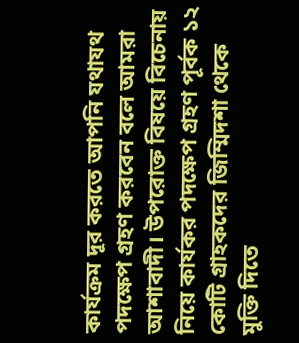কার্যক্রম দূর করতে আপনি যথাযথ পদক্ষেপ গ্রহণ করবেন বলে আমরা আশাবাদী। উপরোক্ত বিষয়ে বিচেনায় নিয়ে কার্যকর পদক্ষেপ গ্রহণ পূর্বক ১২ কোটি গ্রাহকদের জিম্মিদশা থেকে মুক্তি দিতে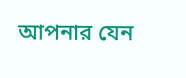আপনার যেন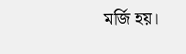মর্জি হয়।